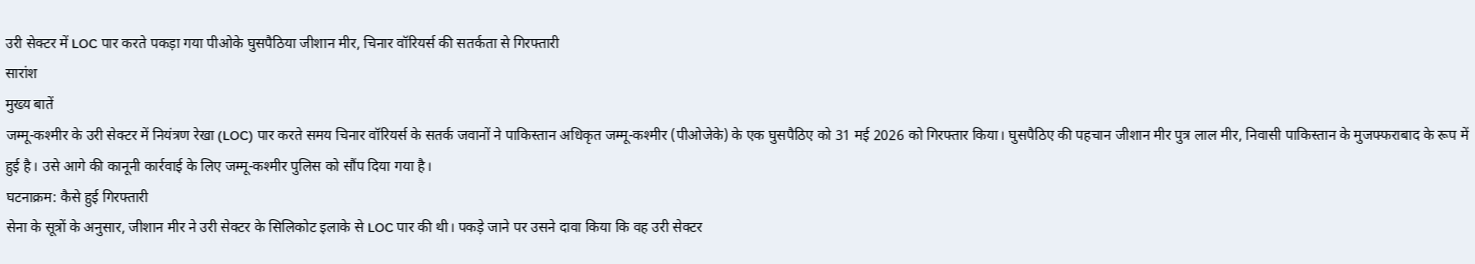उरी सेक्टर में LOC पार करते पकड़ा गया पीओके घुसपैठिया जीशान मीर, चिनार वॉरियर्स की सतर्कता से गिरफ्तारी
सारांश
मुख्य बातें
जम्मू-कश्मीर के उरी सेक्टर में नियंत्रण रेखा (LOC) पार करते समय चिनार वॉरियर्स के सतर्क जवानों ने पाकिस्तान अधिकृत जम्मू-कश्मीर (पीओजेके) के एक घुसपैठिए को 31 मई 2026 को गिरफ्तार किया। घुसपैठिए की पहचान जीशान मीर पुत्र लाल मीर, निवासी पाकिस्तान के मुजफ्फराबाद के रूप में हुई है। उसे आगे की कानूनी कार्रवाई के लिए जम्मू-कश्मीर पुलिस को सौंप दिया गया है।
घटनाक्रम: कैसे हुई गिरफ्तारी
सेना के सूत्रों के अनुसार, जीशान मीर ने उरी सेक्टर के सिलिकोट इलाके से LOC पार की थी। पकड़े जाने पर उसने दावा किया कि वह उरी सेक्टर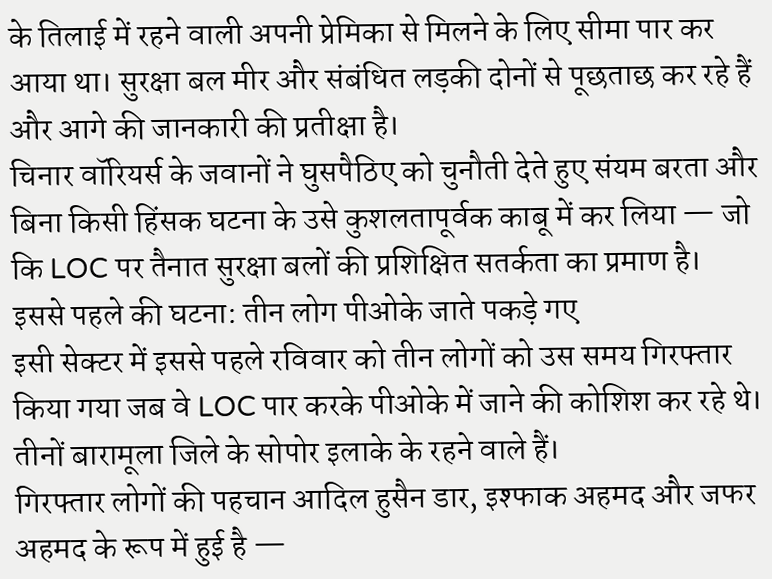के तिलाई में रहने वाली अपनी प्रेमिका से मिलने के लिए सीमा पार कर आया था। सुरक्षा बल मीर और संबंधित लड़की दोनों से पूछताछ कर रहे हैं और आगे की जानकारी की प्रतीक्षा है।
चिनार वॉरियर्स के जवानों ने घुसपैठिए को चुनौती देते हुए संयम बरता और बिना किसी हिंसक घटना के उसे कुशलतापूर्वक काबू में कर लिया — जो कि LOC पर तैनात सुरक्षा बलों की प्रशिक्षित सतर्कता का प्रमाण है।
इससे पहले की घटना: तीन लोग पीओके जाते पकड़े गए
इसी सेक्टर में इससे पहले रविवार को तीन लोगों को उस समय गिरफ्तार किया गया जब वे LOC पार करके पीओके में जाने की कोशिश कर रहे थे। तीनों बारामूला जिले के सोपोर इलाके के रहने वाले हैं।
गिरफ्तार लोगों की पहचान आदिल हुसैन डार, इश्फाक अहमद और जफर अहमद के रूप में हुई है —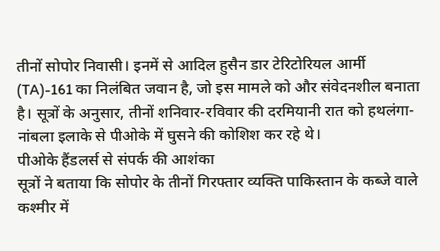तीनों सोपोर निवासी। इनमें से आदिल हुसैन डार टेरिटोरियल आर्मी (TA)-161 का निलंबित जवान है, जो इस मामले को और संवेदनशील बनाता है। सूत्रों के अनुसार, तीनों शनिवार-रविवार की दरमियानी रात को हथलंगा-नांबला इलाके से पीओके में घुसने की कोशिश कर रहे थे।
पीओके हैंडलर्स से संपर्क की आशंका
सूत्रों ने बताया कि सोपोर के तीनों गिरफ्तार व्यक्ति पाकिस्तान के कब्जे वाले कश्मीर में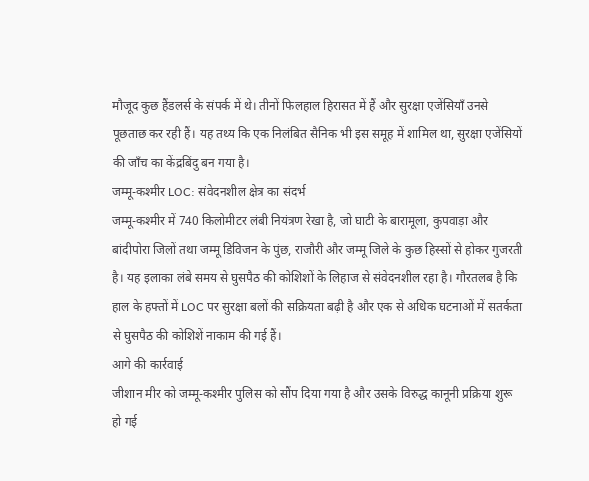मौजूद कुछ हैंडलर्स के संपर्क में थे। तीनों फिलहाल हिरासत में हैं और सुरक्षा एजेंसियाँ उनसे पूछताछ कर रही हैं। यह तथ्य कि एक निलंबित सैनिक भी इस समूह में शामिल था, सुरक्षा एजेंसियों की जाँच का केंद्रबिंदु बन गया है।
जम्मू-कश्मीर LOC: संवेदनशील क्षेत्र का संदर्भ
जम्मू-कश्मीर में 740 किलोमीटर लंबी नियंत्रण रेखा है, जो घाटी के बारामूला, कुपवाड़ा और बांदीपोरा जिलों तथा जम्मू डिविजन के पुंछ, राजौरी और जम्मू जिले के कुछ हिस्सों से होकर गुजरती है। यह इलाका लंबे समय से घुसपैठ की कोशिशों के लिहाज से संवेदनशील रहा है। गौरतलब है कि हाल के हफ्तों में LOC पर सुरक्षा बलों की सक्रियता बढ़ी है और एक से अधिक घटनाओं में सतर्कता से घुसपैठ की कोशिशें नाकाम की गई हैं।
आगे की कार्रवाई
जीशान मीर को जम्मू-कश्मीर पुलिस को सौंप दिया गया है और उसके विरुद्ध कानूनी प्रक्रिया शुरू हो गई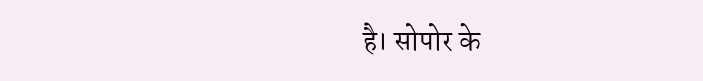है। सोपोर के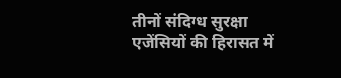तीनों संदिग्ध सुरक्षा एजेंसियों की हिरासत में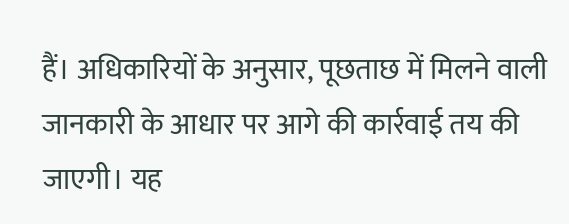हैं। अधिकारियों के अनुसार, पूछताछ में मिलने वाली जानकारी के आधार पर आगे की कार्रवाई तय की जाएगी। यह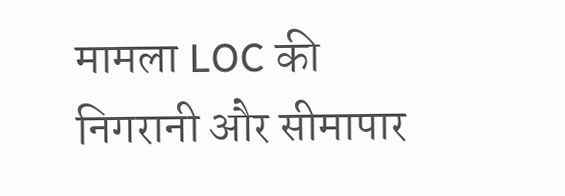मामला LOC की निगरानी और सीमापार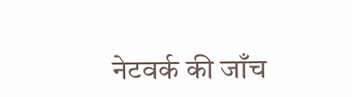नेटवर्क की जाँच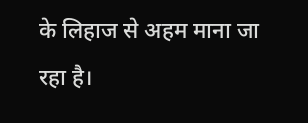के लिहाज से अहम माना जा रहा है।